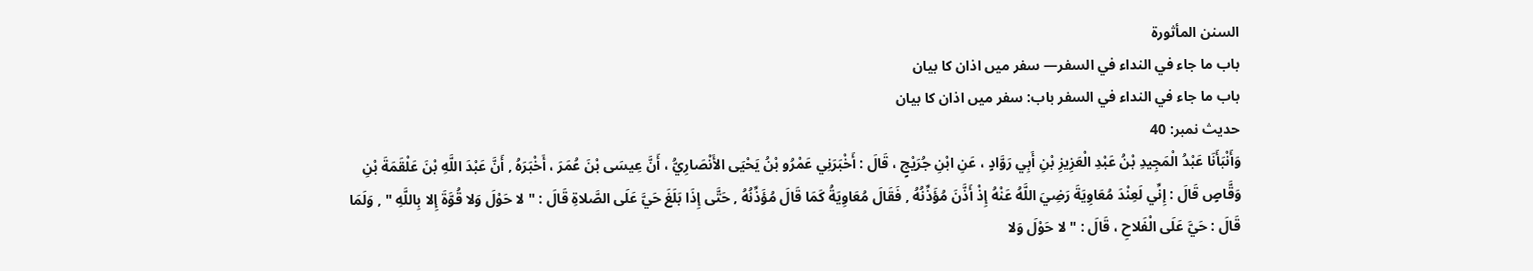السنن المأثورة
باب ما جاء في النداء في السفر— سفر میں اذان کا بیان
باب ما جاء في النداء في السفر باب: سفر میں اذان کا بیان
حدیث نمبر: 40
وَأَنْبَأَنَا عَبْدُ الْمَجِيدِ بْنُ عَبْدِ الْعَزِيزِ بْنِ أَبِي رَوَّادٍ ، عَنِ ابْنِ جُرَيْجٍ ، قَالَ : أَخْبَرَنِي عَمْرُو بْنُ يَحْيَى الأَنْصَارِيُّ ، أَنَّ عِيسَى بْنَ عُمَرَ ، أَخْبَرَهُ , أَنَّ عَبْدَ اللَّهِ بْنَ عَلْقَمَةَ بْنِ وَقَّاصٍ قَالَ : إِنِّي لَعِنْدَ مُعَاوِيَةَ رَضِيَ اللَّهُ عَنْهُ إِذْ أَذَّنَ مُؤَذِّنُهُ , فَقَالَ مُعَاوِيَةُ كَمَا قَالَ مُؤَذِّنُهُ , حَتَّى إِذَا بَلَغَ حَيَّ عَلَى الصَّلاةِ قَالَ : " لا حَوْلَ وَلا قُوَّةَ إِلا بِاللَّهِ " , وَلَمَا قَالَ : حَيَّ عَلَى الْفَلاحِ ، قَالَ : " لا حَوْلَ وَلا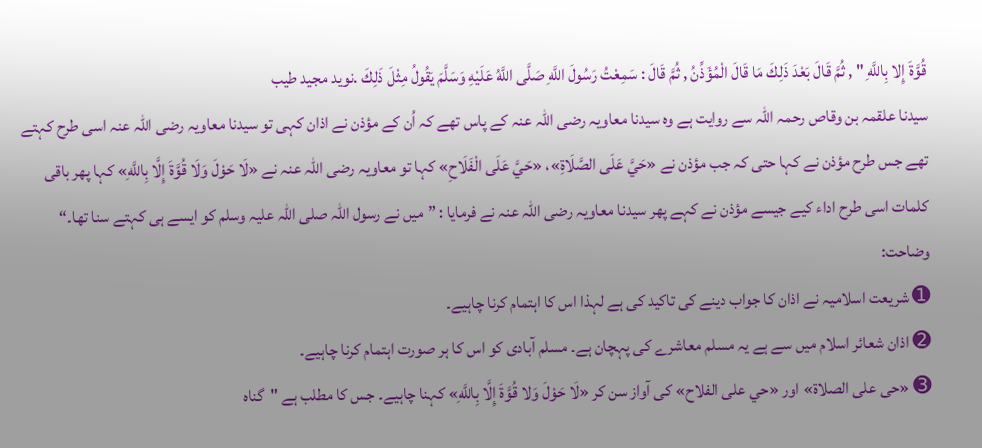قُوَّةَ إِلا بِاللَّهِ " , ثُمَّ قَالَ بَعْدَ ذَلِكَ مَا قَالَ الْمُؤَذِّنُ , ثُمَّ قَالَ : سَمِعْتُ رَسُولَ اللَّهِ صَلَّى اللَّهُ عَلَيْهِ وَسَلَّمَ يَقُولُ مِثْلَ ذَلِكَ .نوید مجید طیب
سیدنا علقمہ بن وقاص رحمہ اللہ سے روایت ہے وہ سیدنا معاویہ رضی اللہ عنہ کے پاس تھے کہ اُن کے مؤذن نے اذان کہی تو سیدنا معاویہ رضی اللہ عنہ اسی طرح کہتے تھے جس طرح مؤذن نے کہا حتی کہ جب مؤذن نے «حَيَّ عَلَى الصَّلَاةِ»، «حَيَّ عَلَى الْفَلَاحِ» کہا تو معاویہ رضی اللہ عنہ نے «لَا حَوْلَ وَلَا قُوَّةَ إِلَّا بِاللَّهِ» کہا پھر باقی کلمات اسی طرح اداء کیے جیسے مؤذن نے کہے پھر سیدنا معاویہ رضی اللہ عنہ نے فرمایا : ”میں نے رسول اللہ صلی اللہ علیہ وسلم کو ایسے ہی کہتے سنا تھا۔“
وضاحت:
➊ شریعت اسلامیہ نے اذان کا جواب دینے کی تاکید کی ہے لہذا اس کا اہتمام کرنا چاہیے۔
➋ اذان شعائر اسلام میں سے ہے یہ مسلم معاشرے کی پہچان ہے۔ مسلم آبادی کو اس کا ہر صورت اہتمام کرنا چاہیے۔
➌ «حى على الصلاة» اور «حي على الفلاح» کی آواز سن کر «لَا حَوْلَ وَلا قُوَّةَ إِلَّا بِاللَّهِ» کہنا چاہیے۔ جس کا مطلب ہے "گناہ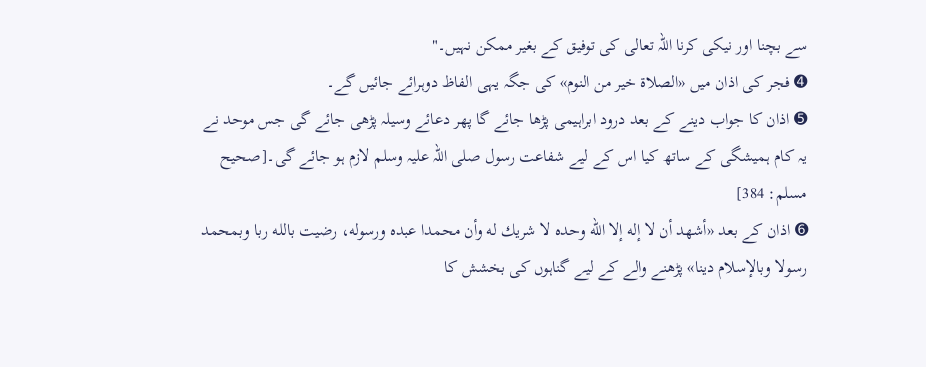سے بچنا اور نیکی کرنا اللہ تعالی کی توفیق کے بغیر ممکن نہیں۔"
➍ فجر کی اذان میں «الصلاة خير من النوم» کی جگہ یہی الفاظ دوہرائے جائیں گے۔
➎ اذان کا جواب دینے کے بعد درود ابراہیمی پڑھا جائے گا پھر دعائے وسیلہ پڑھی جائے گی جس موحد نے یہ کام ہمیشگی کے ساتھ کیا اس کے لیے شفاعت رسول صلی اللہ علیہ وسلم لازم ہو جائے گی۔[صحیح مسلم: 384]
➏ اذان کے بعد «أشهد أن لا إله إلا الله وحده لا شريك له وأن محمدا عبده ورسوله، رضيت بالله ربا وبمحمد رسولا وبالإسلام دينا» پڑھنے والے کے لیے گناہوں کی بخشش کا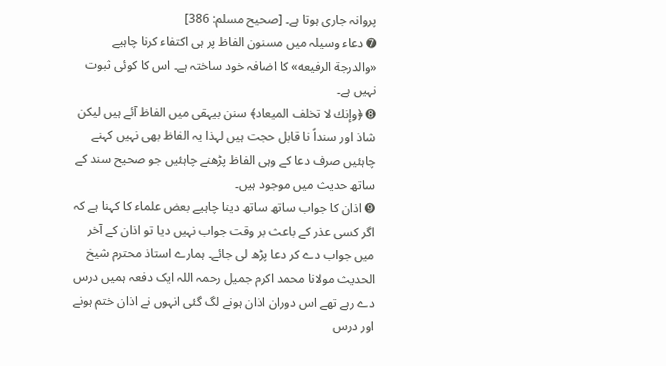پروانہ جاری ہوتا ہے۔ [صحیح مسلم: 386]
➐ دعاء وسیلہ میں مسنون الفاظ پر ہی اکتفاء کرنا چاہیے «والدرجة الرفيعه» کا اضافہ خود ساختہ ہے۔ اس کا کوئی ثبوت نہیں ہے۔
➑ ﴿وإنك لا تخلف الميعاد﴾ سنن بیہقی میں الفاظ آئے ہیں لیکن شاذ اور سنداً نا قابل حجت ہیں لہذا یہ الفاظ بھی نہیں کہنے چاہئیں صرف دعا کے وہی الفاظ پڑھنے چاہئیں جو صحیح سند کے ساتھ حدیث میں موجود ہیں۔
➒ اذان کا جواب ساتھ ساتھ دینا چاہیے بعض علماء کا کہنا ہے کہ اگر کسی عذر کے باعث بر وقت جواب نہیں دیا تو اذان کے آخر میں جواب دے کر دعا پڑھ لی جائے۔ ہمارے استاذ محترم شیخ الحدیث مولانا محمد اکرم جمیل رحمہ اللہ ایک دفعہ ہمیں درس دے رہے تھے اس دوران اذان ہونے لگ گئی انہوں نے اذان ختم ہونے اور درس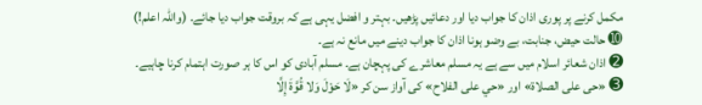مکمل کرنے پر پوری اذان کا جواب دیا اور دعائیں پڑھیں۔ بہتر و افضل یہی ہے کہ بروقت جواب دیا جائے۔ (واللہ اعلم!)
➓ حالت حیض، جنابت، بے وضو ہونا اذان کا جواب دینے میں مانع نہ ہے۔
➋ اذان شعائر اسلام میں سے ہے یہ مسلم معاشرے کی پہچان ہے۔ مسلم آبادی کو اس کا ہر صورت اہتمام کرنا چاہیے۔
➌ «حى على الصلاة» اور «حي على الفلاح» کی آواز سن کر «لَا حَوْلَ وَلا قُوَّةَ إِلَّا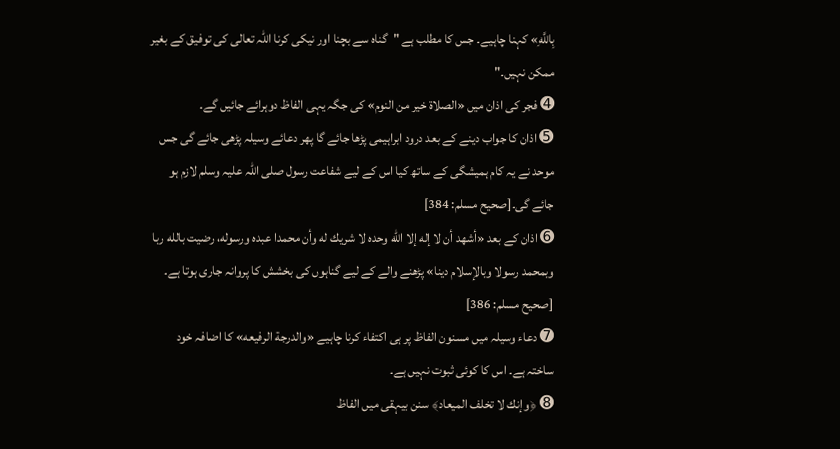بِاللَّهِ» کہنا چاہیے۔ جس کا مطلب ہے "گناہ سے بچنا اور نیکی کرنا اللہ تعالی کی توفیق کے بغیر ممکن نہیں۔"
➍ فجر کی اذان میں «الصلاة خير من النوم» کی جگہ یہی الفاظ دوہرائے جائیں گے۔
➎ اذان کا جواب دینے کے بعد درود ابراہیمی پڑھا جائے گا پھر دعائے وسیلہ پڑھی جائے گی جس موحد نے یہ کام ہمیشگی کے ساتھ کیا اس کے لیے شفاعت رسول صلی اللہ علیہ وسلم لازم ہو جائے گی۔[صحیح مسلم: 384]
➏ اذان کے بعد «أشهد أن لا إله إلا الله وحده لا شريك له وأن محمدا عبده ورسوله، رضيت بالله ربا وبمحمد رسولا وبالإسلام دينا» پڑھنے والے کے لیے گناہوں کی بخشش کا پروانہ جاری ہوتا ہے۔ [صحیح مسلم: 386]
➐ دعاء وسیلہ میں مسنون الفاظ پر ہی اکتفاء کرنا چاہیے «والدرجة الرفيعه» کا اضافہ خود ساختہ ہے۔ اس کا کوئی ثبوت نہیں ہے۔
➑ ﴿وإنك لا تخلف الميعاد﴾ سنن بیہقی میں الفاظ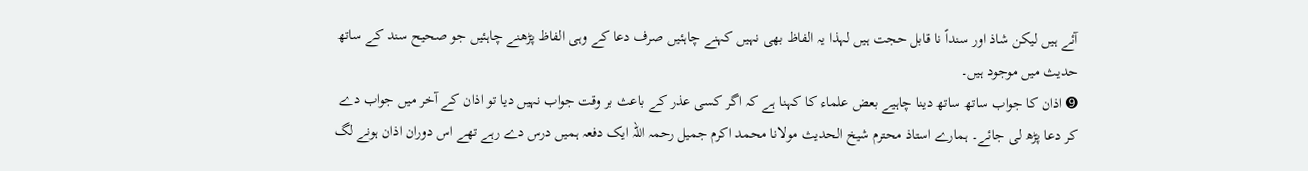آئے ہیں لیکن شاذ اور سنداً نا قابل حجت ہیں لہذا یہ الفاظ بھی نہیں کہنے چاہئیں صرف دعا کے وہی الفاظ پڑھنے چاہئیں جو صحیح سند کے ساتھ حدیث میں موجود ہیں۔
➒ اذان کا جواب ساتھ ساتھ دینا چاہیے بعض علماء کا کہنا ہے کہ اگر کسی عذر کے باعث بر وقت جواب نہیں دیا تو اذان کے آخر میں جواب دے کر دعا پڑھ لی جائے۔ ہمارے استاذ محترم شیخ الحدیث مولانا محمد اکرم جمیل رحمہ اللہ ایک دفعہ ہمیں درس دے رہے تھے اس دوران اذان ہونے لگ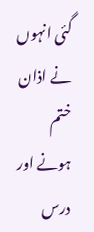گئی انہوں نے اذان ختم ہونے اور درس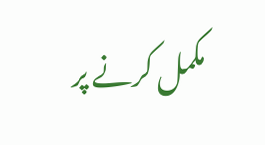مکمل کرنے پر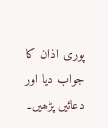پوری اذان کا جواب دیا اور دعائیں پڑھیں۔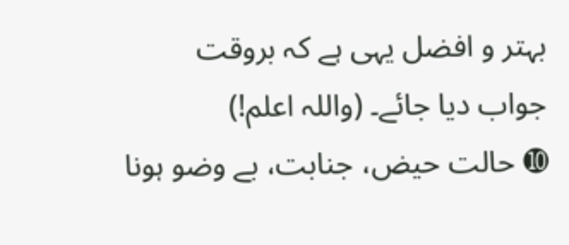بہتر و افضل یہی ہے کہ بروقت جواب دیا جائے۔ (واللہ اعلم!)
➓ حالت حیض، جنابت، بے وضو ہونا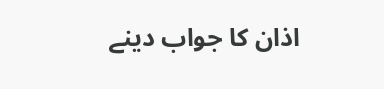اذان کا جواب دینے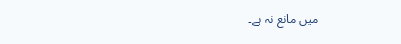میں مانع نہ ہے۔